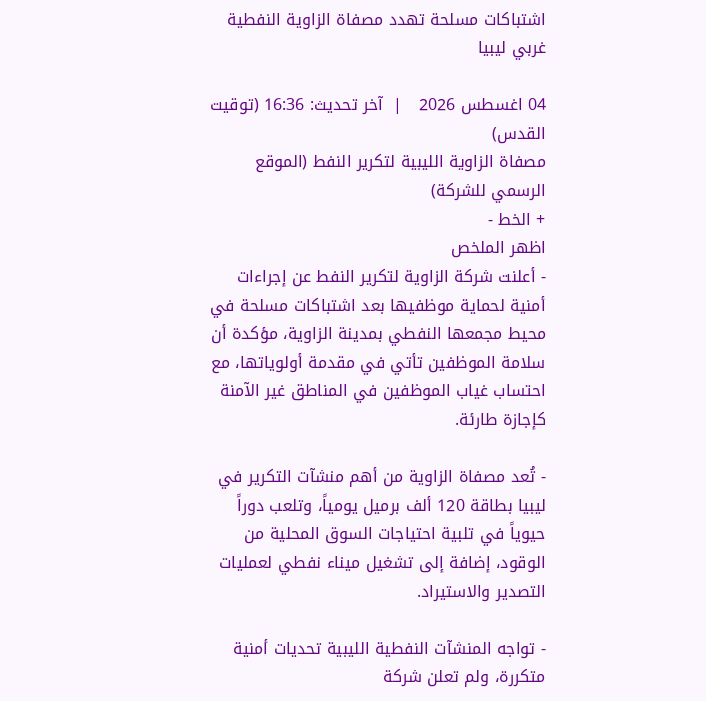اشتباكات مسلحة تهدد مصفاة الزاوية النفطية غربي ليبيا

04 اغسطس 2026   |  آخر تحديث: 16:36 (توقيت القدس)
مصفاة الزاوية الليبية لتكرير النفط (الموقع الرسمي للشركة)
+ الخط -
اظهر الملخص
- أعلنت شركة الزاوية لتكرير النفط عن إجراءات أمنية لحماية موظفيها بعد اشتباكات مسلحة في محيط مجمعها النفطي بمدينة الزاوية، مؤكدة أن سلامة الموظفين تأتي في مقدمة أولوياتها، مع احتساب غياب الموظفين في المناطق غير الآمنة كإجازة طارئة.

- تُعد مصفاة الزاوية من أهم منشآت التكرير في ليبيا بطاقة 120 ألف برميل يومياً، وتلعب دوراً حيوياً في تلبية احتياجات السوق المحلية من الوقود، إضافة إلى تشغيل ميناء نفطي لعمليات التصدير والاستيراد.

- تواجه المنشآت النفطية الليبية تحديات أمنية متكررة، ولم تعلن شركة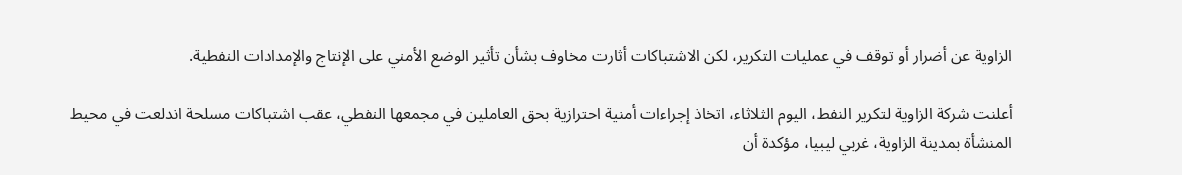الزاوية عن أضرار أو توقف في عمليات التكرير، لكن الاشتباكات أثارت مخاوف بشأن تأثير الوضع الأمني على الإنتاج والإمدادات النفطية.

أعلنت شركة الزاوية لتكرير النفط، اليوم الثلاثاء، اتخاذ إجراءات أمنية احترازية بحق العاملين في مجمعها النفطي، عقب اشتباكات مسلحة اندلعت في محيط المنشأة بمدينة الزاوية، غربي ليبيا، مؤكدة أن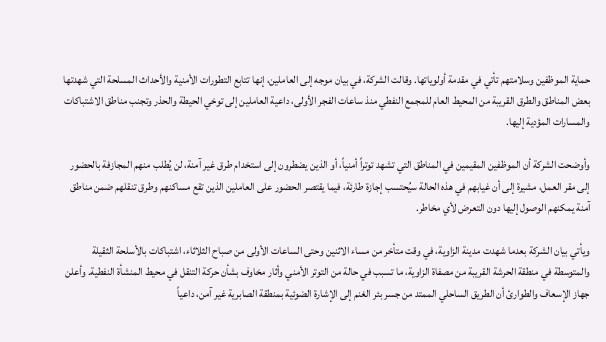حماية الموظفين وسلامتهم تأتي في مقدمة أولوياتها. وقالت الشركة، في بيان موجه إلى العاملين، إنها تتابع التطورات الأمنية والأحداث المسلحة التي شهدتها بعض المناطق والطرق القريبة من المحيط العام للمجمع النفطي منذ ساعات الفجر الأولى، داعية العاملين إلى توخي الحيطة والحذر وتجنب مناطق الاشتباكات والمسارات المؤدية إليها.

وأوضحت الشركة أن الموظفين المقيمين في المناطق التي تشهد توتراً أمنياً، أو الذين يضطرون إلى استخدام طرق غير آمنة، لن يُطلب منهم المجازفة بالحضور إلى مقر العمل، مشيرة إلى أن غيابهم في هذه الحالة سيُحتسب إجازة طارئة، فيما يقتصر الحضور على العاملين الذين تقع مساكنهم وطرق تنقلهم ضمن مناطق آمنة يمكنهم الوصول إليها دون التعرض لأي مخاطر.

ويأتي بيان الشركة بعدما شهدت مدينة الزاوية، في وقت متأخر من مساء الاثنين وحتى الساعات الأولى من صباح الثلاثاء، اشتباكات بالأسلحة الثقيلة والمتوسطة في منطقة الحرشة القريبة من مصفاة الزاوية، ما تسبب في حالة من التوتر الأمني وأثار مخاوف بشأن حركة التنقل في محيط المنشأة النفطية. وأعلن جهاز الإسعاف والطوارئ أن الطريق الساحلي الممتد من جسر بئر الغنم إلى الإشارة الضوئية بمنطقة الصابرية غير آمن، داعياً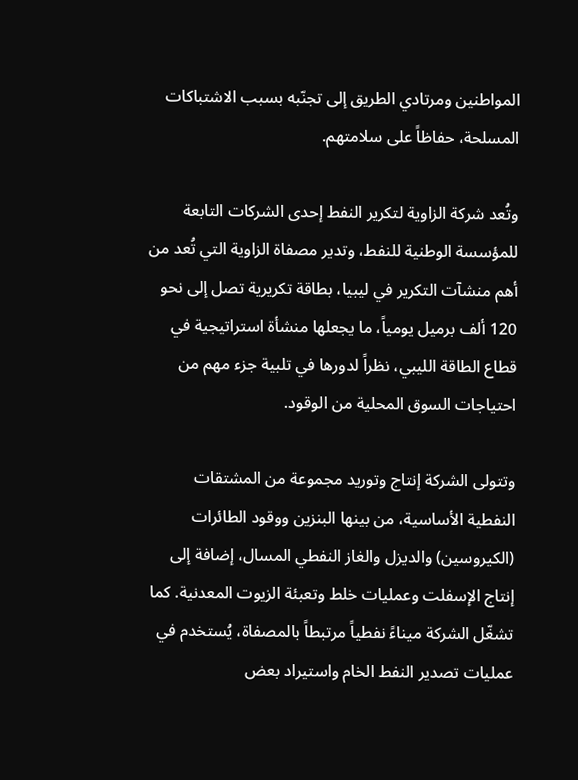المواطنين ومرتادي الطريق إلى تجنّبه بسبب الاشتباكات المسلحة، حفاظاً على سلامتهم.

وتُعد شركة الزاوية لتكرير النفط إحدى الشركات التابعة للمؤسسة الوطنية للنفط، وتدير مصفاة الزاوية التي تُعد من أهم منشآت التكرير في ليبيا، بطاقة تكريرية تصل إلى نحو 120 ألف برميل يومياً، ما يجعلها منشأة استراتيجية في قطاع الطاقة الليبي، نظراً لدورها في تلبية جزء مهم من احتياجات السوق المحلية من الوقود.

وتتولى الشركة إنتاج وتوريد مجموعة من المشتقات النفطية الأساسية، من بينها البنزين ووقود الطائرات (الكيروسين) والديزل والغاز النفطي المسال، إضافة إلى إنتاج الإسفلت وعمليات خلط وتعبئة الزيوت المعدنية. كما تشغّل الشركة ميناءً نفطياً مرتبطاً بالمصفاة، يُستخدم في عمليات تصدير النفط الخام واستيراد بعض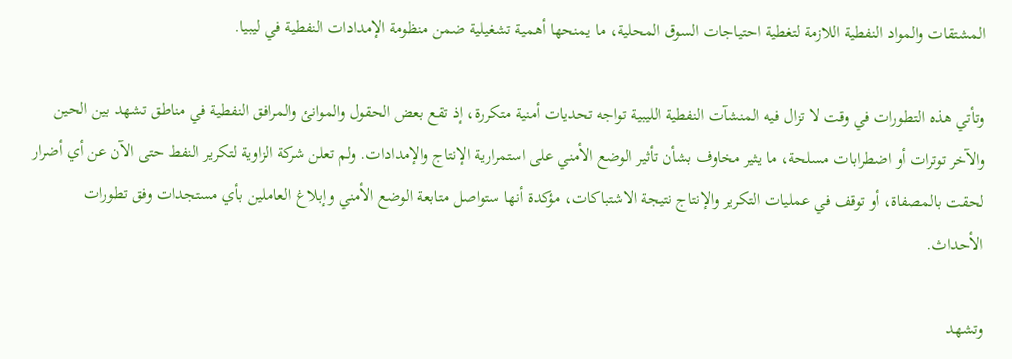المشتقات والمواد النفطية اللازمة لتغطية احتياجات السوق المحلية، ما يمنحها أهمية تشغيلية ضمن منظومة الإمدادات النفطية في ليبيا.

وتأتي هذه التطورات في وقت لا تزال فيه المنشآت النفطية الليبية تواجه تحديات أمنية متكررة، إذ تقع بعض الحقول والموانئ والمرافق النفطية في مناطق تشهد بين الحين والآخر توترات أو اضطرابات مسلحة، ما يثير مخاوف بشأن تأثير الوضع الأمني على استمرارية الإنتاج والإمدادات. ولم تعلن شركة الزاوية لتكرير النفط حتى الآن عن أي أضرار لحقت بالمصفاة، أو توقف في عمليات التكرير والإنتاج نتيجة الاشتباكات، مؤكدة أنها ستواصل متابعة الوضع الأمني وإبلاغ العاملين بأي مستجدات وفق تطورات الأحداث.

وتشهد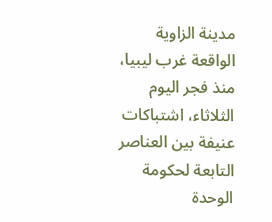مدينة الزاوية الواقعة غرب ليبيا، منذ فجر اليوم الثلاثاء، اشتباكات عنيفة بين العناصر التابعة لحكومة الوحدة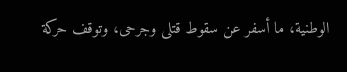الوطنية، ما أسفر عن سقوط قتلى وجرحى، وتوقف حركة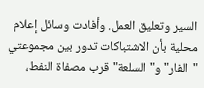السير وتعليق العمل. وأفادت وسائل إعلام محلية بأن الاشتباكات تدور بين مجموعتي "الفار" و"السلعة" قرب مصفاة النفط،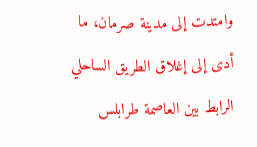وامتدت إلى مدينة صرمان، ما أدى إلى إغلاق الطريق الساحلي الرابط بين العاصمة طرابلس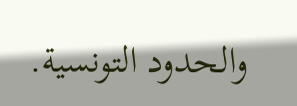والحدود التونسية.